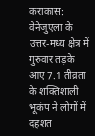कराकास: वेनेजुएला के उत्तर-मध्य क्षेत्र में गुरुवार तड़के आए 7.1 तीव्रता के शक्तिशाली भूकंप ने लोगों में दहशत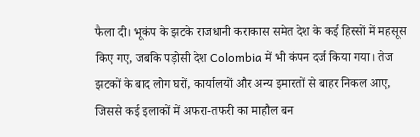फैला दी। भूकंप के झटके राजधानी कराकास समेत देश के कई हिस्सों में महसूस किए गए, जबकि पड़ोसी देश Colombia में भी कंपन दर्ज किया गया। तेज झटकों के बाद लोग घरों, कार्यालयों और अन्य इमारतों से बाहर निकल आए, जिससे कई इलाकों में अफरा-तफरी का माहौल बन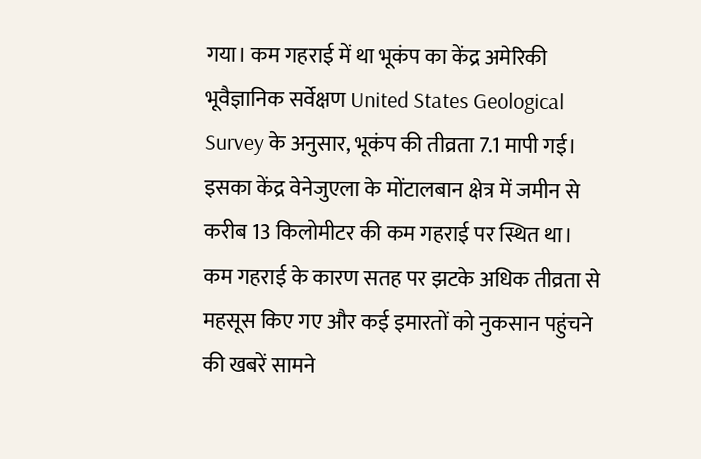गया। कम गहराई में था भूकंप का केंद्र अमेरिकी भूवैज्ञानिक सर्वेक्षण United States Geological Survey के अनुसार, भूकंप की तीव्रता 7.1 मापी गई। इसका केंद्र वेनेजुएला के मोंटालबान क्षेत्र में जमीन से करीब 13 किलोमीटर की कम गहराई पर स्थित था। कम गहराई के कारण सतह पर झटके अधिक तीव्रता से महसूस किए गए और कई इमारतों को नुकसान पहुंचने की खबरें सामने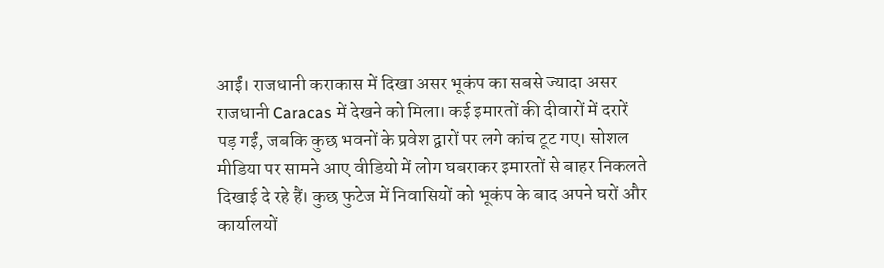आईं। राजधानी कराकास में दिखा असर भूकंप का सबसे ज्यादा असर राजधानी Caracas में देखने को मिला। कई इमारतों की दीवारों में दरारें पड़ गईं, जबकि कुछ भवनों के प्रवेश द्वारों पर लगे कांच टूट गए। सोशल मीडिया पर सामने आए वीडियो में लोग घबराकर इमारतों से बाहर निकलते दिखाई दे रहे हैं। कुछ फुटेज में निवासियों को भूकंप के बाद अपने घरों और कार्यालयों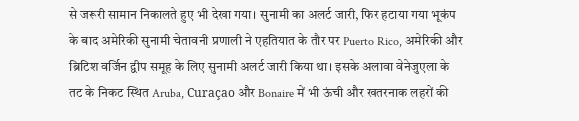से जरूरी सामान निकालते हुए भी देखा गया। सुनामी का अलर्ट जारी, फिर हटाया गया भूकंप के बाद अमेरिकी सुनामी चेतावनी प्रणाली ने एहतियात के तौर पर Puerto Rico, अमेरिकी और ब्रिटिश वर्जिन द्वीप समूह के लिए सुनामी अलर्ट जारी किया था। इसके अलावा वेनेजुएला के तट के निकट स्थित Aruba, Curaçao और Bonaire में भी ऊंची और खतरनाक लहरों की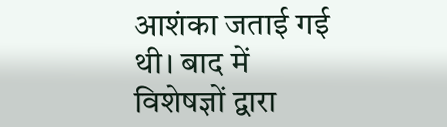आशंका जताई गई थी। बाद में विशेषज्ञों द्वारा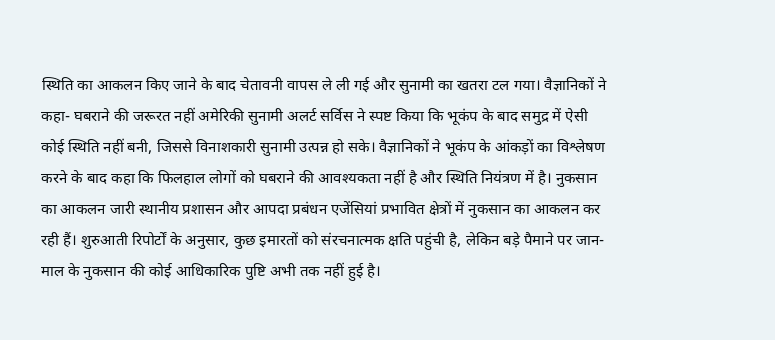स्थिति का आकलन किए जाने के बाद चेतावनी वापस ले ली गई और सुनामी का खतरा टल गया। वैज्ञानिकों ने कहा- घबराने की जरूरत नहीं अमेरिकी सुनामी अलर्ट सर्विस ने स्पष्ट किया कि भूकंप के बाद समुद्र में ऐसी कोई स्थिति नहीं बनी, जिससे विनाशकारी सुनामी उत्पन्न हो सके। वैज्ञानिकों ने भूकंप के आंकड़ों का विश्लेषण करने के बाद कहा कि फिलहाल लोगों को घबराने की आवश्यकता नहीं है और स्थिति नियंत्रण में है। नुकसान का आकलन जारी स्थानीय प्रशासन और आपदा प्रबंधन एजेंसियां प्रभावित क्षेत्रों में नुकसान का आकलन कर रही हैं। शुरुआती रिपोर्टों के अनुसार, कुछ इमारतों को संरचनात्मक क्षति पहुंची है, लेकिन बड़े पैमाने पर जान-माल के नुकसान की कोई आधिकारिक पुष्टि अभी तक नहीं हुई है।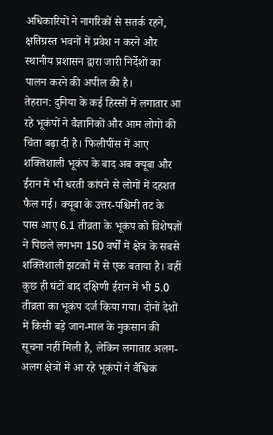अधिकारियों ने नागरिकों से सतर्क रहने, क्षतिग्रस्त भवनों में प्रवेश न करने और स्थानीय प्रशासन द्वारा जारी निर्देशों का पालन करने की अपील की है।
तेहरान: दुनिया के कई हिस्सों में लगातार आ रहे भूकंपों ने वैज्ञानिकों और आम लोगों की चिंता बढ़ा दी है। फिलीपींस में आए शक्तिशाली भूकंप के बाद अब क्यूबा और ईरान में भी धरती कांपने से लोगों में दहशत फैल गई। क्यूबा के उत्तर-पश्चिमी तट के पास आए 6.1 तीव्रता के भूकंप को विशेषज्ञों ने पिछले लगभग 150 वर्षों में क्षेत्र के सबसे शक्तिशाली झटकों में से एक बताया है। वहीं कुछ ही घंटों बाद दक्षिणी ईरान में भी 5.0 तीव्रता का भूकंप दर्ज किया गया। दोनों देशों में किसी बड़े जान-माल के नुकसान की सूचना नहीं मिली है, लेकिन लगातार अलग-अलग क्षेत्रों में आ रहे भूकंपों ने वैश्विक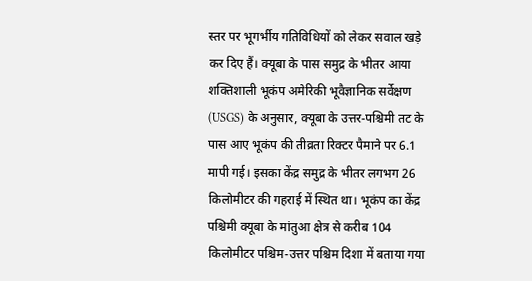स्तर पर भूगर्भीय गतिविधियों को लेकर सवाल खड़े कर दिए हैं। क्यूबा के पास समुद्र के भीतर आया शक्तिशाली भूकंप अमेरिकी भूवैज्ञानिक सर्वेक्षण (USGS) के अनुसार, क्यूबा के उत्तर-पश्चिमी तट के पास आए भूकंप की तीव्रता रिक्टर पैमाने पर 6.1 मापी गई। इसका केंद्र समुद्र के भीतर लगभग 26 किलोमीटर की गहराई में स्थित था। भूकंप का केंद्र पश्चिमी क्यूबा के मांतुआ क्षेत्र से करीब 104 किलोमीटर पश्चिम-उत्तर पश्चिम दिशा में बताया गया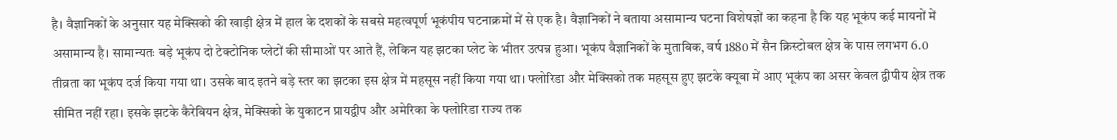है। वैज्ञानिकों के अनुसार यह मेक्सिको की खाड़ी क्षेत्र में हाल के दशकों के सबसे महत्वपूर्ण भूकंपीय घटनाक्रमों में से एक है। वैज्ञानिकों ने बताया असामान्य घटना विशेषज्ञों का कहना है कि यह भूकंप कई मायनों में असामान्य है। सामान्यतः बड़े भूकंप दो टेक्टोनिक प्लेटों की सीमाओं पर आते हैं, लेकिन यह झटका प्लेट के भीतर उत्पन्न हुआ। भूकंप वैज्ञानिकों के मुताबिक, वर्ष 1880 में सैन क्रिस्टोबल क्षेत्र के पास लगभग 6.0 तीव्रता का भूकंप दर्ज किया गया था। उसके बाद इतने बड़े स्तर का झटका इस क्षेत्र में महसूस नहीं किया गया था। फ्लोरिडा और मेक्सिको तक महसूस हुए झटके क्यूबा में आए भूकंप का असर केवल द्वीपीय क्षेत्र तक सीमित नहीं रहा। इसके झटके कैरेबियन क्षेत्र, मेक्सिको के युकाटन प्रायद्वीप और अमेरिका के फ्लोरिडा राज्य तक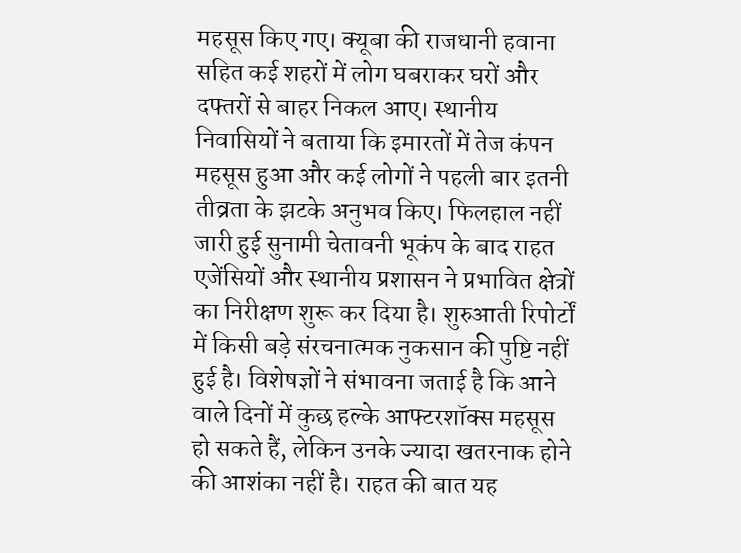महसूस किए गए। क्यूबा की राजधानी हवाना सहित कई शहरों में लोग घबराकर घरों और दफ्तरों से बाहर निकल आए। स्थानीय निवासियों ने बताया कि इमारतों में तेज कंपन महसूस हुआ और कई लोगों ने पहली बार इतनी तीव्रता के झटके अनुभव किए। फिलहाल नहीं जारी हुई सुनामी चेतावनी भूकंप के बाद राहत एजेंसियों और स्थानीय प्रशासन ने प्रभावित क्षेत्रों का निरीक्षण शुरू कर दिया है। शुरुआती रिपोर्टों में किसी बड़े संरचनात्मक नुकसान की पुष्टि नहीं हुई है। विशेषज्ञों ने संभावना जताई है कि आने वाले दिनों में कुछ हल्के आफ्टरशॉक्स महसूस हो सकते हैं, लेकिन उनके ज्यादा खतरनाक होने की आशंका नहीं है। राहत की बात यह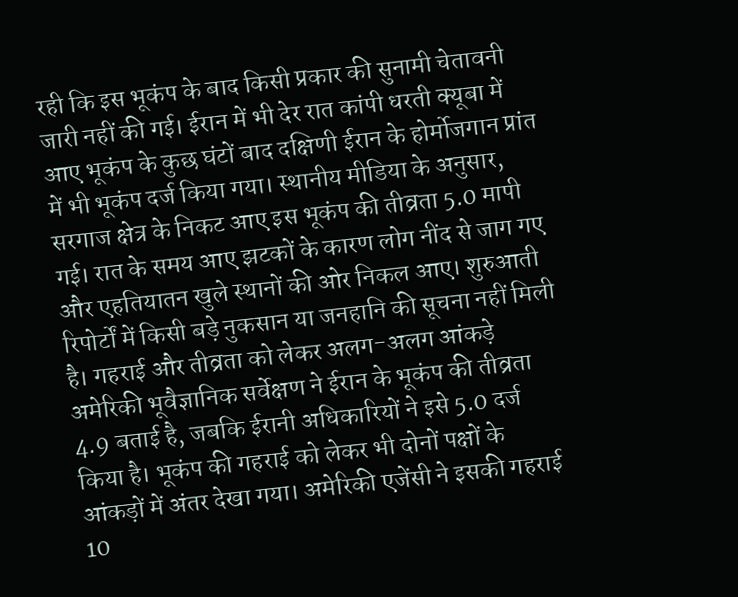रही कि इस भूकंप के बाद किसी प्रकार की सुनामी चेतावनी जारी नहीं की गई। ईरान में भी देर रात कांपी धरती क्यूबा में आए भूकंप के कुछ घंटों बाद दक्षिणी ईरान के होर्मोजगान प्रांत में भी भूकंप दर्ज किया गया। स्थानीय मीडिया के अनुसार, सरगाज क्षेत्र के निकट आए इस भूकंप की तीव्रता 5.0 मापी गई। रात के समय आए झटकों के कारण लोग नींद से जाग गए और एहतियातन खुले स्थानों की ओर निकल आए। शुरुआती रिपोर्टों में किसी बड़े नुकसान या जनहानि की सूचना नहीं मिली है। गहराई और तीव्रता को लेकर अलग-अलग आंकड़े अमेरिकी भूवैज्ञानिक सर्वेक्षण ने ईरान के भूकंप की तीव्रता 4.9 बताई है, जबकि ईरानी अधिकारियों ने इसे 5.0 दर्ज किया है। भूकंप की गहराई को लेकर भी दोनों पक्षों के आंकड़ों में अंतर देखा गया। अमेरिकी एजेंसी ने इसकी गहराई 10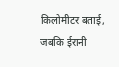किलोमीटर बताई, जबकि ईरानी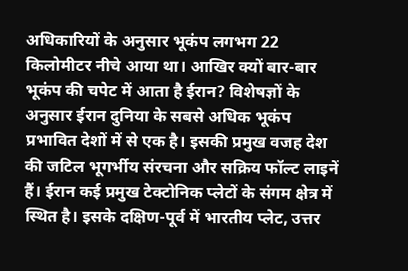अधिकारियों के अनुसार भूकंप लगभग 22 किलोमीटर नीचे आया था। आखिर क्यों बार-बार भूकंप की चपेट में आता है ईरान? विशेषज्ञों के अनुसार ईरान दुनिया के सबसे अधिक भूकंप प्रभावित देशों में से एक है। इसकी प्रमुख वजह देश की जटिल भूगर्भीय संरचना और सक्रिय फॉल्ट लाइनें हैं। ईरान कई प्रमुख टेक्टोनिक प्लेटों के संगम क्षेत्र में स्थित है। इसके दक्षिण-पूर्व में भारतीय प्लेट, उत्तर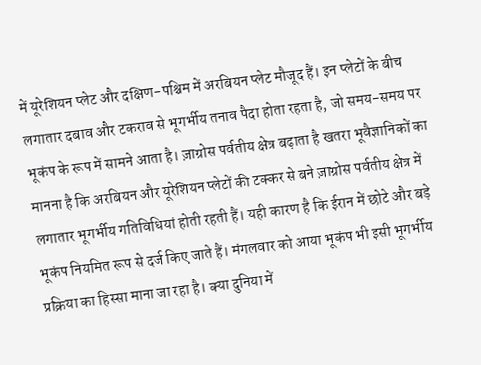में यूरेशियन प्लेट और दक्षिण-पश्चिम में अरबियन प्लेट मौजूद हैं। इन प्लेटों के बीच लगातार दबाव और टकराव से भूगर्भीय तनाव पैदा होता रहता है, जो समय-समय पर भूकंप के रूप में सामने आता है। ज़ाग्रोस पर्वतीय क्षेत्र बढ़ाता है खतरा भूवैज्ञानिकों का मानना है कि अरबियन और यूरेशियन प्लेटों की टक्कर से बने ज़ाग्रोस पर्वतीय क्षेत्र में लगातार भूगर्भीय गतिविधियां होती रहती हैं। यही कारण है कि ईरान में छोटे और बड़े भूकंप नियमित रूप से दर्ज किए जाते हैं। मंगलवार को आया भूकंप भी इसी भूगर्भीय प्रक्रिया का हिस्सा माना जा रहा है। क्या दुनिया में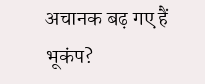अचानक बढ़ गए हैं भूकंप?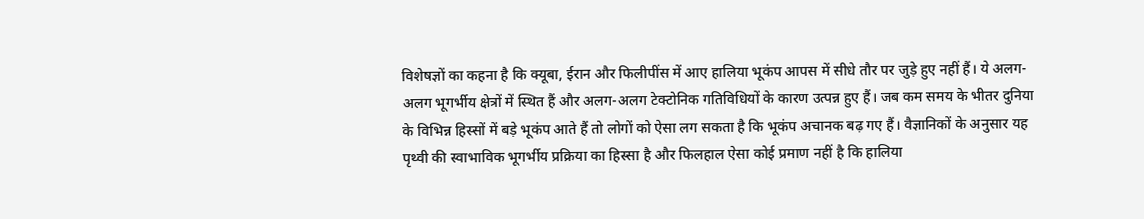विशेषज्ञों का कहना है कि क्यूबा, ईरान और फिलीपींस में आए हालिया भूकंप आपस में सीधे तौर पर जुड़े हुए नहीं हैं। ये अलग-अलग भूगर्भीय क्षेत्रों में स्थित हैं और अलग-अलग टेक्टोनिक गतिविधियों के कारण उत्पन्न हुए हैं। जब कम समय के भीतर दुनिया के विभिन्न हिस्सों में बड़े भूकंप आते हैं तो लोगों को ऐसा लग सकता है कि भूकंप अचानक बढ़ गए हैं। वैज्ञानिकों के अनुसार यह पृथ्वी की स्वाभाविक भूगर्भीय प्रक्रिया का हिस्सा है और फिलहाल ऐसा कोई प्रमाण नहीं है कि हालिया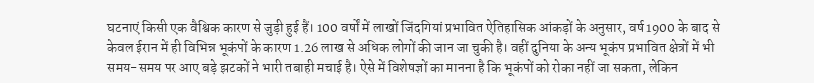घटनाएं किसी एक वैश्विक कारण से जुड़ी हुई हैं। 100 वर्षों में लाखों जिंदगियां प्रभावित ऐतिहासिक आंकड़ों के अनुसार, वर्ष 1900 के बाद से केवल ईरान में ही विभिन्न भूकंपों के कारण 1.26 लाख से अधिक लोगों की जान जा चुकी है। वहीं दुनिया के अन्य भूकंप प्रभावित क्षेत्रों में भी समय-समय पर आए बड़े झटकों ने भारी तबाही मचाई है। ऐसे में विशेषज्ञों का मानना है कि भूकंपों को रोका नहीं जा सकता, लेकिन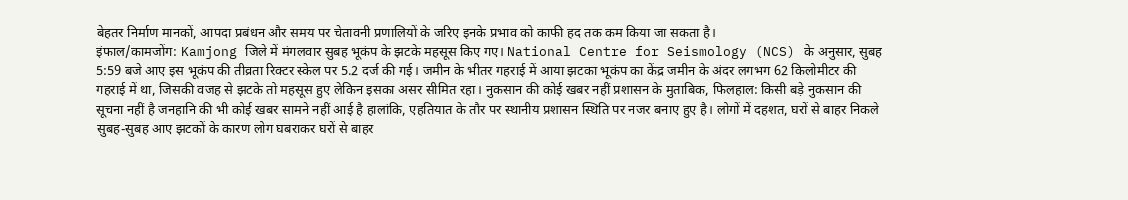बेहतर निर्माण मानकों, आपदा प्रबंधन और समय पर चेतावनी प्रणालियों के जरिए इनके प्रभाव को काफी हद तक कम किया जा सकता है।
इंफाल/कामजोंग: Kamjong जिले में मंगलवार सुबह भूकंप के झटके महसूस किए गए। National Centre for Seismology (NCS) के अनुसार, सुबह 5:59 बजे आए इस भूकंप की तीव्रता रिक्टर स्केल पर 5.2 दर्ज की गई। जमीन के भीतर गहराई में आया झटका भूकंप का केंद्र जमीन के अंदर लगभग 62 किलोमीटर की गहराई में था, जिसकी वजह से झटके तो महसूस हुए लेकिन इसका असर सीमित रहा। नुकसान की कोई खबर नहीं प्रशासन के मुताबिक, फिलहाल: किसी बड़े नुकसान की सूचना नहीं है जनहानि की भी कोई खबर सामने नहीं आई है हालांकि, एहतियात के तौर पर स्थानीय प्रशासन स्थिति पर नजर बनाए हुए है। लोगों में दहशत, घरों से बाहर निकले सुबह-सुबह आए झटकों के कारण लोग घबराकर घरों से बाहर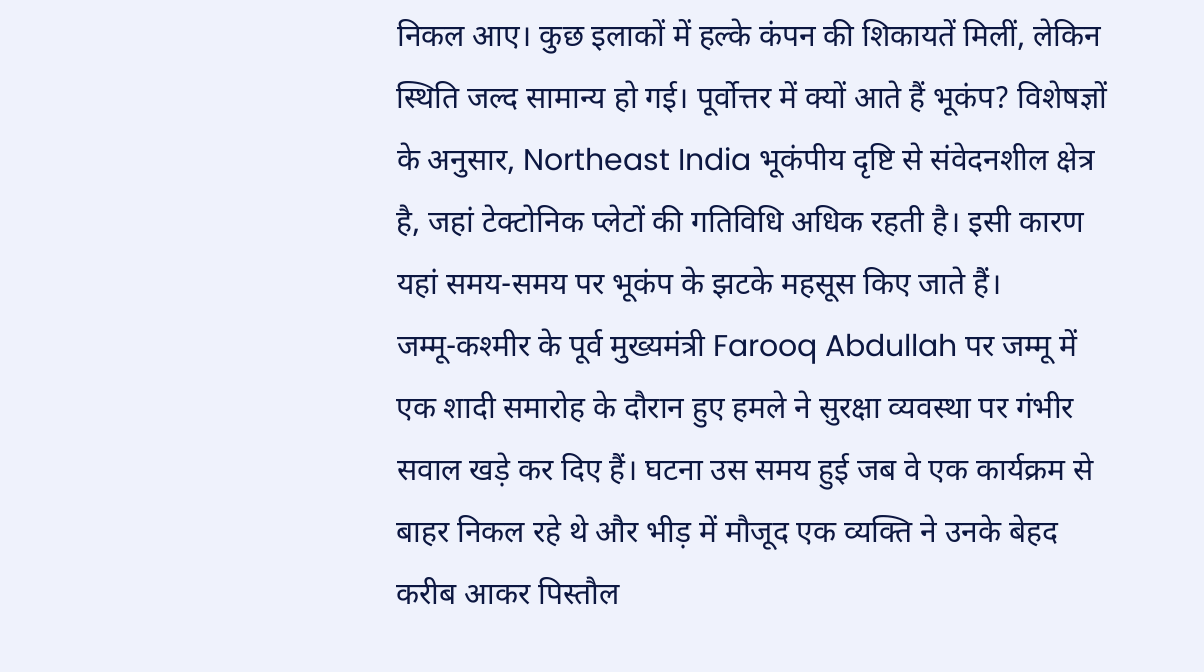निकल आए। कुछ इलाकों में हल्के कंपन की शिकायतें मिलीं, लेकिन स्थिति जल्द सामान्य हो गई। पूर्वोत्तर में क्यों आते हैं भूकंप? विशेषज्ञों के अनुसार, Northeast India भूकंपीय दृष्टि से संवेदनशील क्षेत्र है, जहां टेक्टोनिक प्लेटों की गतिविधि अधिक रहती है। इसी कारण यहां समय-समय पर भूकंप के झटके महसूस किए जाते हैं।
जम्मू-कश्मीर के पूर्व मुख्यमंत्री Farooq Abdullah पर जम्मू में एक शादी समारोह के दौरान हुए हमले ने सुरक्षा व्यवस्था पर गंभीर सवाल खड़े कर दिए हैं। घटना उस समय हुई जब वे एक कार्यक्रम से बाहर निकल रहे थे और भीड़ में मौजूद एक व्यक्ति ने उनके बेहद करीब आकर पिस्तौल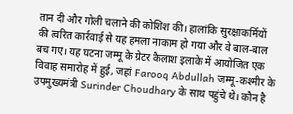तान दी और गोली चलाने की कोशिश की। हालांकि सुरक्षाकर्मियों की त्वरित कार्रवाई से यह हमला नाकाम हो गया और वे बाल-बाल बच गए। यह घटना जम्मू के ग्रेटर कैलाश इलाके में आयोजित एक विवाह समारोह में हुई, जहां Farooq Abdullah जम्मू-कश्मीर के उपमुख्यमंत्री Surinder Choudhary के साथ पहुंचे थे। कौन है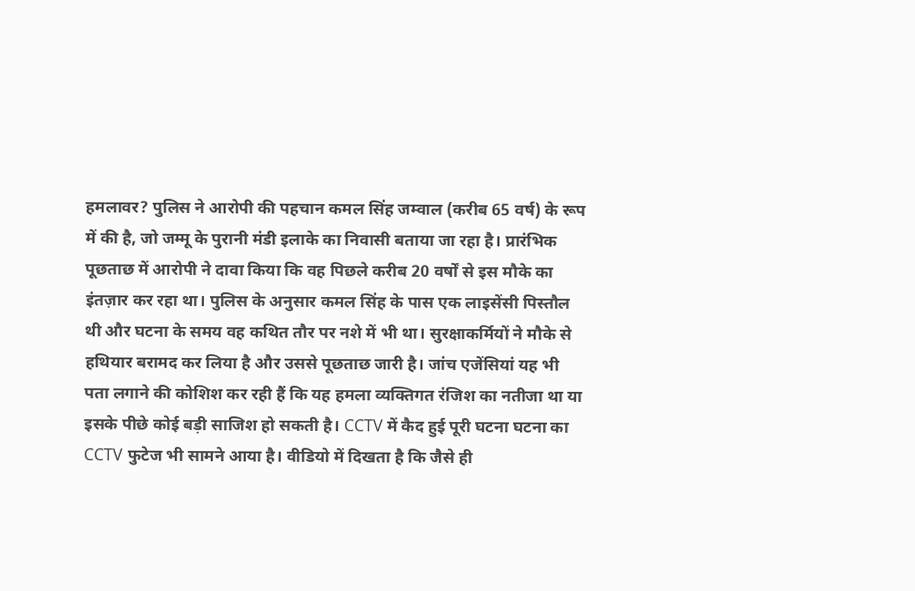हमलावर? पुलिस ने आरोपी की पहचान कमल सिंह जम्वाल (करीब 65 वर्ष) के रूप में की है, जो जम्मू के पुरानी मंडी इलाके का निवासी बताया जा रहा है। प्रारंभिक पूछताछ में आरोपी ने दावा किया कि वह पिछले करीब 20 वर्षों से इस मौके का इंतज़ार कर रहा था। पुलिस के अनुसार कमल सिंह के पास एक लाइसेंसी पिस्तौल थी और घटना के समय वह कथित तौर पर नशे में भी था। सुरक्षाकर्मियों ने मौके से हथियार बरामद कर लिया है और उससे पूछताछ जारी है। जांच एजेंसियां यह भी पता लगाने की कोशिश कर रही हैं कि यह हमला व्यक्तिगत रंजिश का नतीजा था या इसके पीछे कोई बड़ी साजिश हो सकती है। CCTV में कैद हुई पूरी घटना घटना का CCTV फुटेज भी सामने आया है। वीडियो में दिखता है कि जैसे ही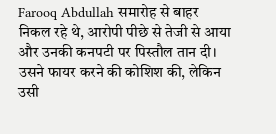Farooq Abdullah समारोह से बाहर निकल रहे थे, आरोपी पीछे से तेजी से आया और उनकी कनपटी पर पिस्तौल तान दी। उसने फायर करने की कोशिश की, लेकिन उसी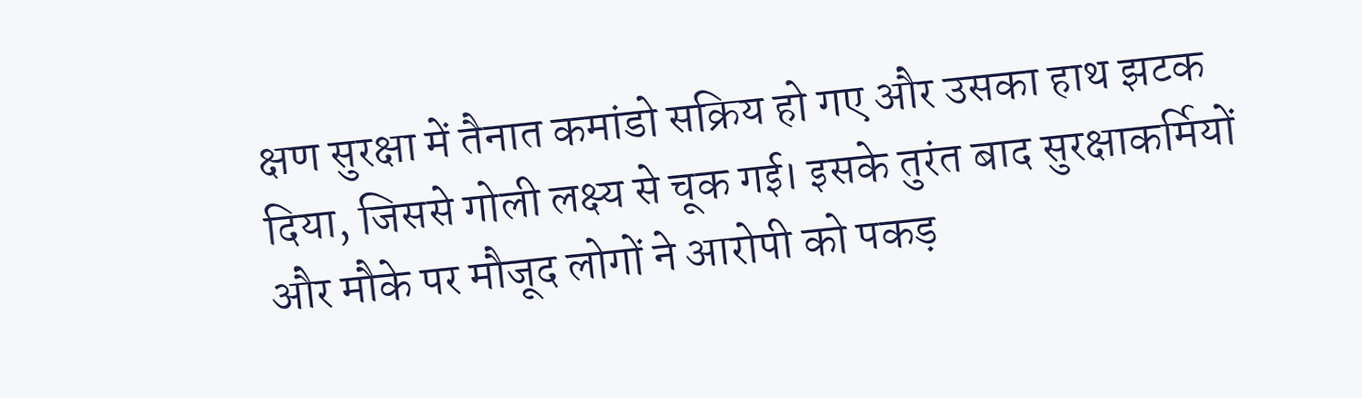क्षण सुरक्षा में तैनात कमांडो सक्रिय हो गए और उसका हाथ झटक दिया, जिससे गोली लक्ष्य से चूक गई। इसके तुरंत बाद सुरक्षाकर्मियों और मौके पर मौजूद लोगों ने आरोपी को पकड़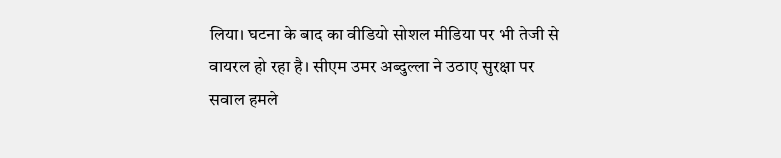लिया। घटना के बाद का वीडियो सोशल मीडिया पर भी तेजी से वायरल हो रहा है। सीएम उमर अब्दुल्ला ने उठाए सुरक्षा पर सवाल हमले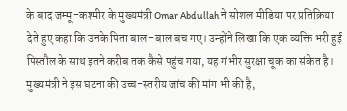के बाद जम्मू-कश्मीर के मुख्यमंत्री Omar Abdullah ने सोशल मीडिया पर प्रतिक्रिया देते हुए कहा कि उनके पिता बाल-बाल बच गए। उन्होंने लिखा कि एक व्यक्ति भरी हुई पिस्तौल के साथ इतने करीब तक कैसे पहुंच गया, यह गंभीर सुरक्षा चूक का संकेत है। मुख्यमंत्री ने इस घटना की उच्च-स्तरीय जांच की मांग भी की है,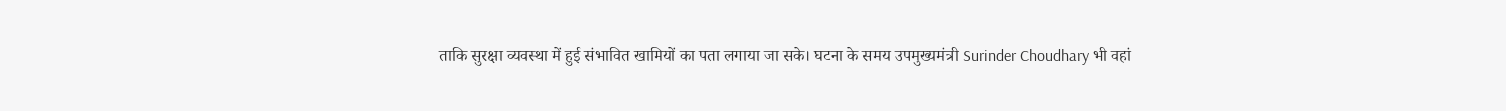ताकि सुरक्षा व्यवस्था में हुई संभावित खामियों का पता लगाया जा सके। घटना के समय उपमुख्यमंत्री Surinder Choudhary भी वहां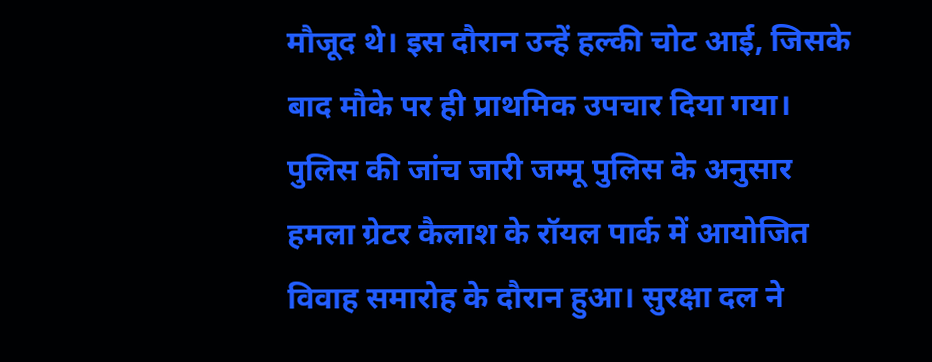मौजूद थे। इस दौरान उन्हें हल्की चोट आई, जिसके बाद मौके पर ही प्राथमिक उपचार दिया गया। पुलिस की जांच जारी जम्मू पुलिस के अनुसार हमला ग्रेटर कैलाश के रॉयल पार्क में आयोजित विवाह समारोह के दौरान हुआ। सुरक्षा दल ने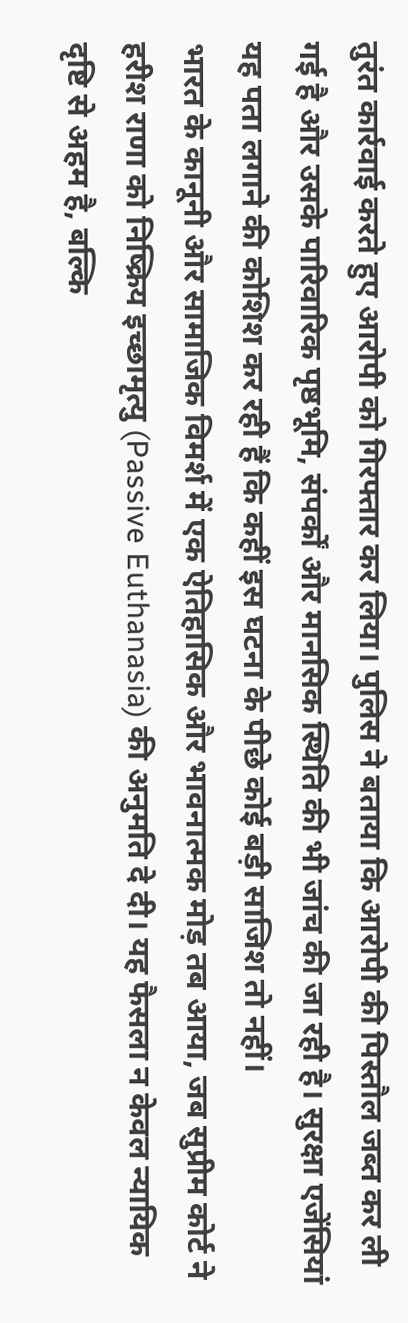तुरंत कार्रवाई करते हुए आरोपी को गिरफ्तार कर लिया। पुलिस ने बताया कि आरोपी की पिस्तौल जब्त कर ली गई है और उसके पारिवारिक पृष्ठभूमि, संपर्कों और मानसिक स्थिति की भी जांच की जा रही है। सुरक्षा एजेंसियां यह पता लगाने की कोशिश कर रही हैं कि कहीं इस घटना के पीछे कोई बड़ी साजिश तो नहीं।
भारत के कानूनी और सामाजिक विमर्श में एक ऐतिहासिक और भावनात्मक मोड़ तब आया, जब सुप्रीम कोर्ट ने हरीश राणा को निष्क्रिय इच्छामृत्यु (Passive Euthanasia) की अनुमति दे दी। यह फैसला न केवल न्यायिक दृष्टि से अहम है, बल्कि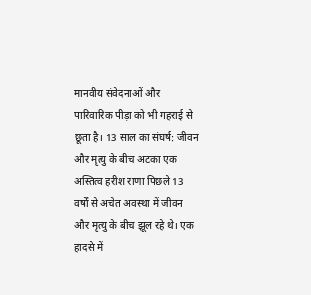मानवीय संवेदनाओं और पारिवारिक पीड़ा को भी गहराई से छूता है। 13 साल का संघर्ष: जीवन और मृत्यु के बीच अटका एक अस्तित्व हरीश राणा पिछले 13 वर्षों से अचेत अवस्था में जीवन और मृत्यु के बीच झूल रहे थे। एक हादसे में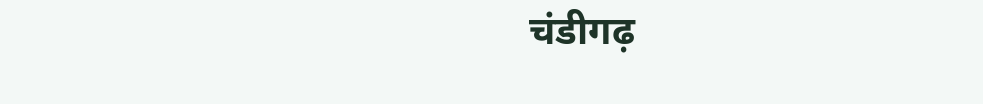चंडीगढ़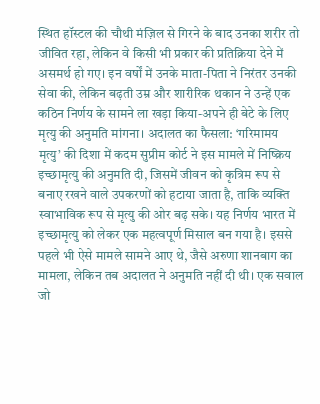स्थित हॉस्टल की चौथी मंज़िल से गिरने के बाद उनका शरीर तो जीवित रहा, लेकिन वे किसी भी प्रकार की प्रतिक्रिया देने में असमर्थ हो गए। इन वर्षों में उनके माता-पिता ने निरंतर उनकी सेवा की, लेकिन बढ़ती उम्र और शारीरिक थकान ने उन्हें एक कठिन निर्णय के सामने ला खड़ा किया-अपने ही बेटे के लिए मृत्यु की अनुमति मांगना। अदालत का फैसला: ‘गरिमामय मृत्यु’ की दिशा में कदम सुप्रीम कोर्ट ने इस मामले में निष्क्रिय इच्छामृत्यु की अनुमति दी, जिसमें जीवन को कृत्रिम रूप से बनाए रखने वाले उपकरणों को हटाया जाता है, ताकि व्यक्ति स्वाभाविक रूप से मृत्यु की ओर बढ़ सके। यह निर्णय भारत में इच्छामृत्यु को लेकर एक महत्वपूर्ण मिसाल बन गया है। इससे पहले भी ऐसे मामले सामने आए थे, जैसे अरुणा शानबाग का मामला, लेकिन तब अदालत ने अनुमति नहीं दी थी। एक सवाल जो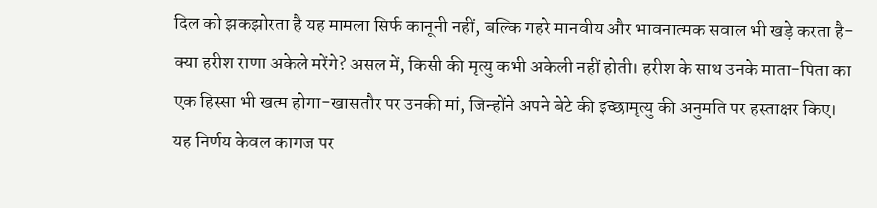दिल को झकझोरता है यह मामला सिर्फ कानूनी नहीं, बल्कि गहरे मानवीय और भावनात्मक सवाल भी खड़े करता है- क्या हरीश राणा अकेले मरेंगे? असल में, किसी की मृत्यु कभी अकेली नहीं होती। हरीश के साथ उनके माता-पिता का एक हिस्सा भी खत्म होगा-खासतौर पर उनकी मां, जिन्होंने अपने बेटे की इच्छामृत्यु की अनुमति पर हस्ताक्षर किए। यह निर्णय केवल कागज पर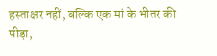हस्ताक्षर नहीं, बल्कि एक मां के भीतर की पीड़ा,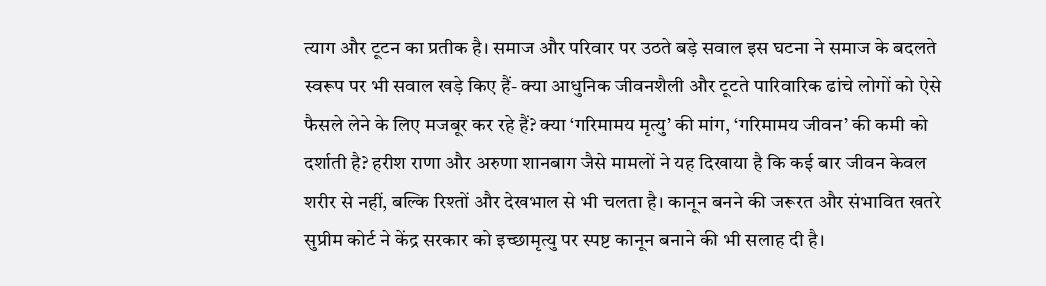त्याग और टूटन का प्रतीक है। समाज और परिवार पर उठते बड़े सवाल इस घटना ने समाज के बदलते स्वरूप पर भी सवाल खड़े किए हैं- क्या आधुनिक जीवनशैली और टूटते पारिवारिक ढांचे लोगों को ऐसे फैसले लेने के लिए मजबूर कर रहे हैं? क्या ‘गरिमामय मृत्यु’ की मांग, ‘गरिमामय जीवन’ की कमी को दर्शाती है? हरीश राणा और अरुणा शानबाग जैसे मामलों ने यह दिखाया है कि कई बार जीवन केवल शरीर से नहीं, बल्कि रिश्तों और देखभाल से भी चलता है। कानून बनने की जरूरत और संभावित खतरे सुप्रीम कोर्ट ने केंद्र सरकार को इच्छामृत्यु पर स्पष्ट कानून बनाने की भी सलाह दी है।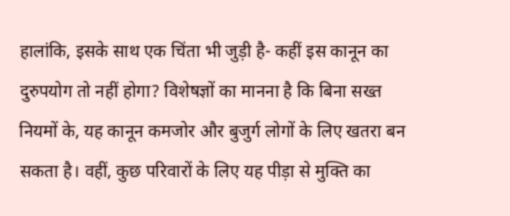हालांकि, इसके साथ एक चिंता भी जुड़ी है- कहीं इस कानून का दुरुपयोग तो नहीं होगा? विशेषज्ञों का मानना है कि बिना सख्त नियमों के, यह कानून कमजोर और बुजुर्ग लोगों के लिए खतरा बन सकता है। वहीं, कुछ परिवारों के लिए यह पीड़ा से मुक्ति का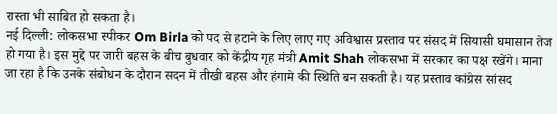रास्ता भी साबित हो सकता है।
नई दिल्ली: लोकसभा स्पीकर Om Birla को पद से हटाने के लिए लाए गए अविश्वास प्रस्ताव पर संसद में सियासी घमासान तेज हो गया है। इस मुद्दे पर जारी बहस के बीच बुधवार को केंद्रीय गृह मंत्री Amit Shah लोकसभा में सरकार का पक्ष रखेंगे। माना जा रहा है कि उनके संबोधन के दौरान सदन में तीखी बहस और हंगामे की स्थिति बन सकती है। यह प्रस्ताव कांग्रेस सांसद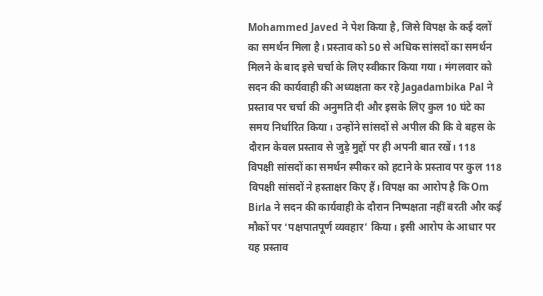Mohammed Javed ने पेश किया है, जिसे विपक्ष के कई दलों का समर्थन मिला है। प्रस्ताव को 50 से अधिक सांसदों का समर्थन मिलने के बाद इसे चर्चा के लिए स्वीकार किया गया। मंगलवार को सदन की कार्यवाही की अध्यक्षता कर रहे Jagadambika Pal ने प्रस्ताव पर चर्चा की अनुमति दी और इसके लिए कुल 10 घंटे का समय निर्धारित किया। उन्होंने सांसदों से अपील की कि वे बहस के दौरान केवल प्रस्ताव से जुड़े मुद्दों पर ही अपनी बात रखें। 118 विपक्षी सांसदों का समर्थन स्पीकर को हटाने के प्रस्ताव पर कुल 118 विपक्षी सांसदों ने हस्ताक्षर किए हैं। विपक्ष का आरोप है कि Om Birla ने सदन की कार्यवाही के दौरान निष्पक्षता नहीं बरती और कई मौकों पर ‘पक्षपातपूर्ण व्यवहार’ किया। इसी आरोप के आधार पर यह प्रस्ताव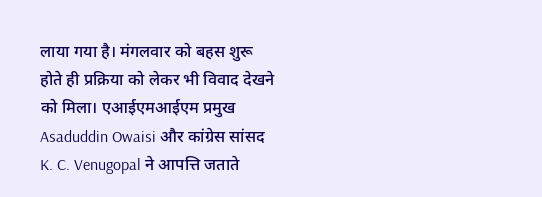लाया गया है। मंगलवार को बहस शुरू होते ही प्रक्रिया को लेकर भी विवाद देखने को मिला। एआईएमआईएम प्रमुख Asaduddin Owaisi और कांग्रेस सांसद K. C. Venugopal ने आपत्ति जताते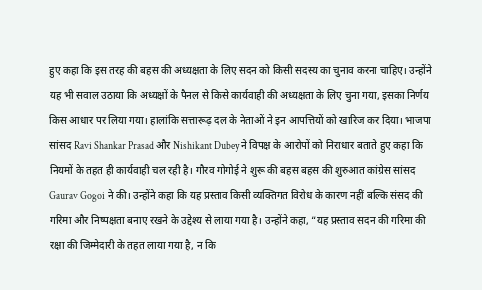हुए कहा कि इस तरह की बहस की अध्यक्षता के लिए सदन को किसी सदस्य का चुनाव करना चाहिए। उन्होंने यह भी सवाल उठाया कि अध्यक्षों के पैनल से किसे कार्यवाही की अध्यक्षता के लिए चुना गया, इसका निर्णय किस आधार पर लिया गया। हालांकि सत्तारूढ़ दल के नेताओं ने इन आपत्तियों को खारिज कर दिया। भाजपा सांसद Ravi Shankar Prasad और Nishikant Dubey ने विपक्ष के आरोपों को निराधार बताते हुए कहा कि नियमों के तहत ही कार्यवाही चल रही है। गौरव गोगोई ने शुरू की बहस बहस की शुरुआत कांग्रेस सांसद Gaurav Gogoi ने की। उन्होंने कहा कि यह प्रस्ताव किसी व्यक्तिगत विरोध के कारण नहीं बल्कि संसद की गरिमा और निष्पक्षता बनाए रखने के उद्देश्य से लाया गया है। उन्होंने कहा, “यह प्रस्ताव सदन की गरिमा की रक्षा की जिम्मेदारी के तहत लाया गया है, न कि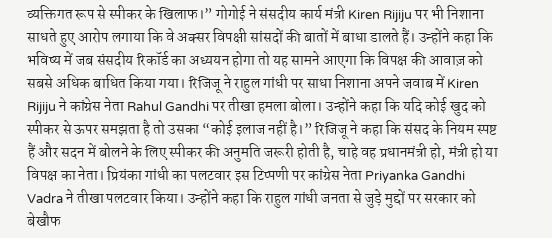व्यक्तिगत रूप से स्पीकर के खिलाफ।” गोगोई ने संसदीय कार्य मंत्री Kiren Rijiju पर भी निशाना साधते हुए आरोप लगाया कि वे अक्सर विपक्षी सांसदों की बातों में बाधा डालते हैं। उन्होंने कहा कि भविष्य में जब संसदीय रिकॉर्ड का अध्ययन होगा तो यह सामने आएगा कि विपक्ष की आवाज़ को सबसे अधिक बाधित किया गया। रिजिजू ने राहुल गांधी पर साधा निशाना अपने जवाब में Kiren Rijiju ने कांग्रेस नेता Rahul Gandhi पर तीखा हमला बोला। उन्होंने कहा कि यदि कोई खुद को स्पीकर से ऊपर समझता है तो उसका “कोई इलाज नहीं है।” रिजिजू ने कहा कि संसद के नियम स्पष्ट हैं और सदन में बोलने के लिए स्पीकर की अनुमति जरूरी होती है, चाहे वह प्रधानमंत्री हो, मंत्री हो या विपक्ष का नेता। प्रियंका गांधी का पलटवार इस टिप्पणी पर कांग्रेस नेता Priyanka Gandhi Vadra ने तीखा पलटवार किया। उन्होंने कहा कि राहुल गांधी जनता से जुड़े मुद्दों पर सरकार को बेखौफ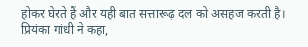होकर घेरते हैं और यही बात सत्तारूढ़ दल को असहज करती है। प्रियंका गांधी ने कहा,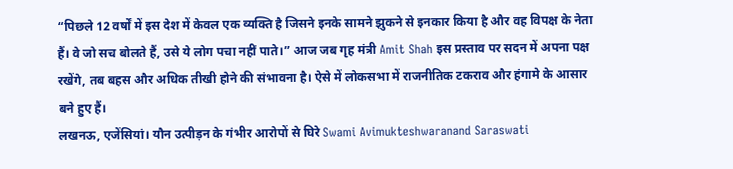“पिछले 12 वर्षों में इस देश में केवल एक व्यक्ति है जिसने इनके सामने झुकने से इनकार किया है और वह विपक्ष के नेता हैं। वे जो सच बोलते हैं, उसे ये लोग पचा नहीं पाते।” आज जब गृह मंत्री Amit Shah इस प्रस्ताव पर सदन में अपना पक्ष रखेंगे, तब बहस और अधिक तीखी होने की संभावना है। ऐसे में लोकसभा में राजनीतिक टकराव और हंगामे के आसार बने हुए हैं।
लखनऊ, एजेंसियां। यौन उत्पीड़न के गंभीर आरोपों से घिरे Swami Avimukteshwaranand Saraswati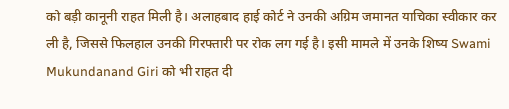को बड़ी कानूनी राहत मिली है। अलाहबाद हाई कोर्ट ने उनकी अग्रिम जमानत याचिका स्वीकार कर ली है, जिससे फिलहाल उनकी गिरफ्तारी पर रोक लग गई है। इसी मामले में उनके शिष्य Swami Mukundanand Giri को भी राहत दी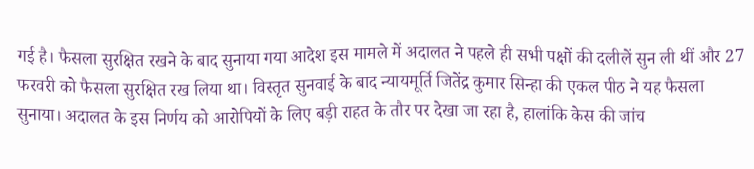गई है। फैसला सुरक्षित रखने के बाद सुनाया गया आदेश इस मामले में अदालत ने पहले ही सभी पक्षों की दलीलें सुन ली थीं और 27 फरवरी को फैसला सुरक्षित रख लिया था। विस्तृत सुनवाई के बाद न्यायमूर्ति जितेंद्र कुमार सिन्हा की एकल पीठ ने यह फैसला सुनाया। अदालत के इस निर्णय को आरोपियों के लिए बड़ी राहत के तौर पर देखा जा रहा है, हालांकि केस की जांच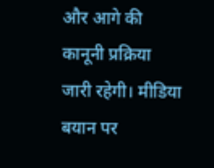और आगे की कानूनी प्रक्रिया जारी रहेगी। मीडिया बयान पर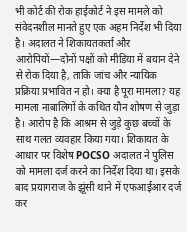भी कोर्ट की रोक हाईकोर्ट ने इस मामले को संवेदनशील मानते हुए एक अहम निर्देश भी दिया है। अदालत ने शिकायतकर्ता और आरोपियों—दोनों पक्षों को मीडिया में बयान देने से रोक दिया है, ताकि जांच और न्यायिक प्रक्रिया प्रभावित न हो। क्या है पूरा मामला? यह मामला नाबालिगों के कथित यौन शोषण से जुड़ा है। आरोप है कि आश्रम से जुड़े कुछ बच्चों के साथ गलत व्यवहार किया गया। शिकायत के आधार पर विशेष POCSO अदालत ने पुलिस को मामला दर्ज करने का निर्देश दिया था। इसके बाद प्रयागराज के झूंसी थाने में एफआईआर दर्ज कर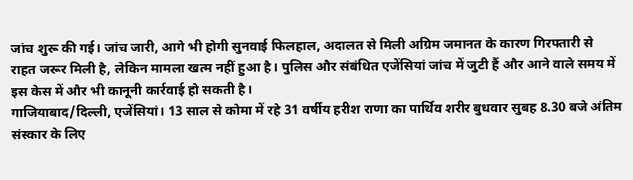जांच शुरू की गई। जांच जारी, आगे भी होगी सुनवाई फिलहाल, अदालत से मिली अग्रिम जमानत के कारण गिरफ्तारी से राहत जरूर मिली है, लेकिन मामला खत्म नहीं हुआ है। पुलिस और संबंधित एजेंसियां जांच में जुटी हैं और आने वाले समय में इस केस में और भी कानूनी कार्रवाई हो सकती है।
गाजियाबाद/दिल्ली, एजेंसियां। 13 साल से कोमा में रहे 31 वर्षीय हरीश राणा का पार्थिव शरीर बुधवार सुबह 8.30 बजे अंतिम संस्कार के लिए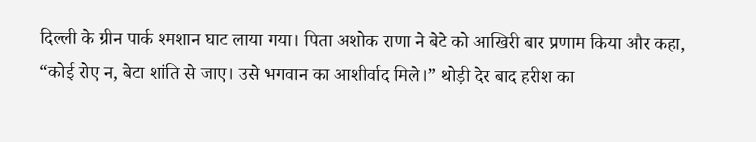दिल्ली के ग्रीन पार्क श्मशान घाट लाया गया। पिता अशोक राणा ने बेटे को आखिरी बार प्रणाम किया और कहा, “कोई रोए न, बेटा शांति से जाए। उसे भगवान का आशीर्वाद मिले।” थोड़ी देर बाद हरीश का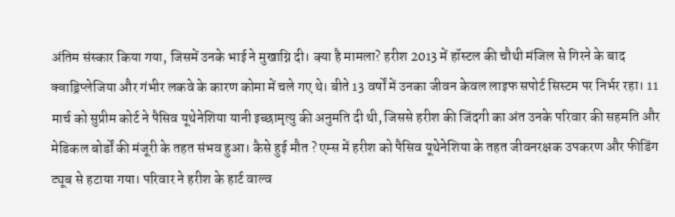अंतिम संस्कार किया गया, जिसमें उनके भाई ने मुखाग्नि दी। क्या है मामला? हरीश 2013 में हॉस्टल की चौथी मंजिल से गिरने के बाद क्वाड्रिप्लेजिया और गंभीर लकवे के कारण कोमा में चले गए थे। बीते 13 वर्षों में उनका जीवन केवल लाइफ सपोर्ट सिस्टम पर निर्भर रहा। 11 मार्च को सुप्रीम कोर्ट ने पैसिव यूथेनेशिया यानी इच्छामृत्यु की अनुमति दी थी, जिससे हरीश की जिंदगी का अंत उनके परिवार की सहमति और मेडिकल बोर्डों की मंजूरी के तहत संभव हुआ। कैसे हुई मौत ? एम्स में हरीश को पैसिव यूथेनेशिया के तहत जीवनरक्षक उपकरण और फीडिंग ट्यूब से हटाया गया। परिवार ने हरीश के हार्ट वाल्व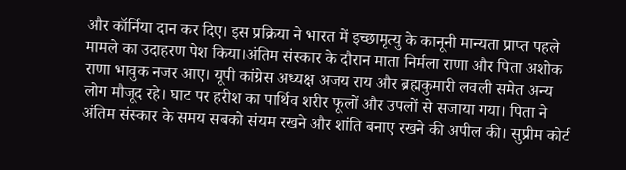और कॉर्निया दान कर दिए। इस प्रक्रिया ने भारत में इच्छामृत्यु के कानूनी मान्यता प्राप्त पहले मामले का उदाहरण पेश किया।अंतिम संस्कार के दौरान माता निर्मला राणा और पिता अशोक राणा भावुक नजर आए। यूपी कांग्रेस अध्यक्ष अजय राय और ब्रह्मकुमारी लवली समेत अन्य लोग मौजूद रहे। घाट पर हरीश का पार्थिव शरीर फूलों और उपलों से सजाया गया। पिता ने अंतिम संस्कार के समय सबको संयम रखने और शांति बनाए रखने की अपील की। सुप्रीम कोर्ट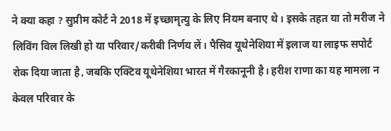ने क्या कहा ? सुप्रीम कोर्ट ने 2018 में इच्छामृत्यु के लिए नियम बनाए थे। इसके तहत या तो मरीज ने लिविंग विल लिखी हो या परिवार/करीबी निर्णय लें। पैसिव यूथेनेशिया में इलाज या लाइफ सपोर्ट रोक दिया जाता है, जबकि एक्टिव यूथेनेशिया भारत में गैरकानूनी है। हरीश राणा का यह मामला न केवल परिवार के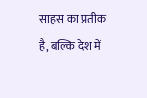साहस का प्रतीक है, बल्कि देश में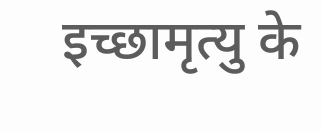इच्छामृत्यु के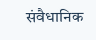संवैधानिक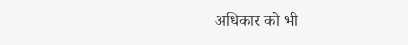अधिकार को भी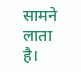सामने लाता है।